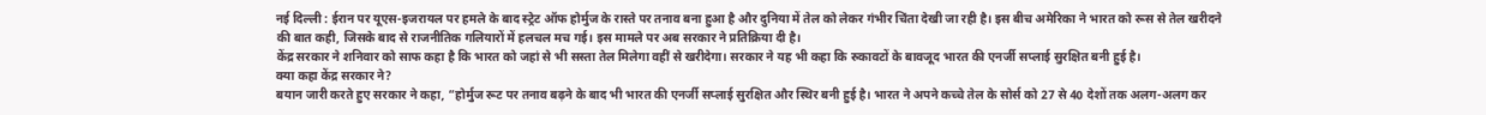नई दिल्ली : ईरान पर यूएस-इजरायल पर हमले के बाद स्ट्रेट ऑफ होर्मुज के रास्ते पर तनाव बना हुआ है और दुनिया में तेल को लेकर गंभीर चिंता देखी जा रही है। इस बीच अमेरिका ने भारत को रूस से तेल खरीदने की बात कही, जिसके बाद से राजनीतिक गलियारों में हलचल मच गई। इस मामले पर अब सरकार ने प्रतिक्रिया दी है।
केंद्र सरकार ने शनिवार को साफ कहा है कि भारत को जहां से भी सस्ता तेल मिलेगा वहीं से खरीदेगा। सरकार ने यह भी कहा कि रुकावटों के बावजूद भारत की एनर्जी सप्लाई सुरक्षित बनी हुई है।
क्या कहा केंद्र सरकार ने?
बयान जारी करते हुए सरकार ने कहा, “होर्मुज रूट पर तनाव बढ़ने के बाद भी भारत की एनर्जी सप्लाई सुरक्षित और स्थिर बनी हुई है। भारत ने अपने कच्चे तेल के सोर्स को 27 से 40 देशों तक अलग-अलग कर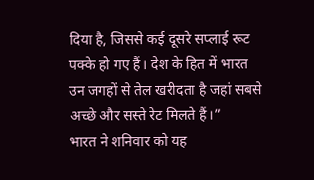दिया है, जिससे कई दूसरे सप्लाई रूट पक्के हो गए हैं। देश के हित में भारत उन जगहों से तेल खरीदता है जहां सबसे अच्छे और सस्ते रेट मिलते हैं।”
भारत ने शनिवार को यह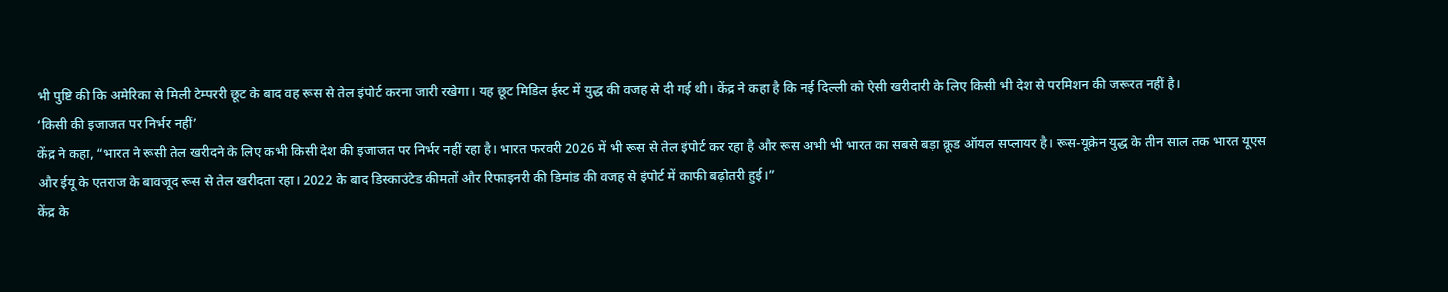भी पुष्टि की कि अमेरिका से मिली टेम्पररी छूट के बाद वह रूस से तेल इंपोर्ट करना जारी रखेगा। यह छूट मिडिल ईस्ट में युद्ध की वजह से दी गई थी। केंद्र ने कहा है कि नई दिल्ली को ऐसी खरीदारी के लिए किसी भी देश से परमिशन की जरूरत नहीं है।
‘किसी की इजाजत पर निर्भर नहीं’
केंद्र ने कहा, “भारत ने रूसी तेल खरीदने के लिए कभी किसी देश की इजाजत पर निर्भर नहीं रहा है। भारत फरवरी 2026 में भी रूस से तेल इंपोर्ट कर रहा है और रूस अभी भी भारत का सबसे बड़ा क्रूड ऑयल सप्लायर है। रूस-यूक्रेन युद्ध के तीन साल तक भारत यूएस और ईयू के एतराज के बावजूद रूस से तेल खरीदता रहा। 2022 के बाद डिस्काउंटेड कीमतों और रिफाइनरी की डिमांड की वजह से इंपोर्ट में काफी बढ़ोतरी हुई।”
केंद्र के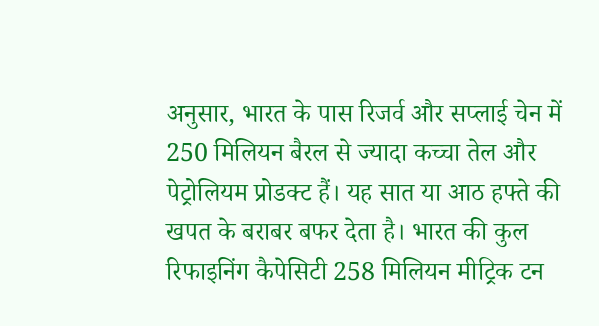अनुसार, भारत के पास रिजर्व और सप्लाई चेन में 250 मिलियन बैरल से ज्यादा कच्चा तेल और पेट्रोलियम प्रोडक्ट हैं। यह सात या आठ हफ्ते की खपत के बराबर बफर देता है। भारत की कुल रिफाइनिंग कैपेसिटी 258 मिलियन मीट्रिक टन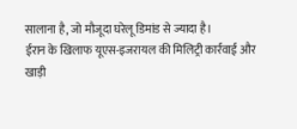सालाना है, जो मौजूदा घरेलू डिमांड से ज्यादा है।
ईरान के खिलाफ यूएस-इजरायल की मिलिट्री कार्रवाई और खाड़ी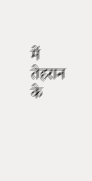में तेहरान के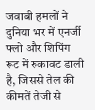जवाबी हमलों ने दुनिया भर में एनर्जी फ्लो और शिपिंग रूट में रुकावट डाली है, जिससे तेल की कीमतें तेजी से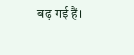बढ़ गई हैं।